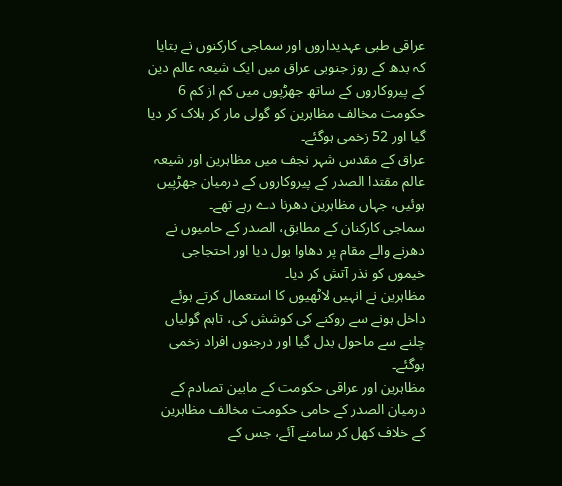عراقی طبی عہدیداروں اور سماجی کارکنوں نے بتایا کہ بدھ کے روز جنوبی عراق میں ایک شیعہ عالم دین کے پیروکاروں کے ساتھ جھڑپوں میں کم از کم 6 حکومت مخالف مظاہرین کو گولی مار کر ہلاک کر دیا گیا اور 52 زخمی ہوگئے۔
عراق کے مقدس شہر نجف میں مظاہرین اور شیعہ عالم مقتدا الصدر کے پیروکاروں کے درمیان جھڑپیں ہوئیں، جہاں مظاہرین دھرنا دے رہے تھے۔
سماجی کارکنان کے مطابق، الصدر کے حامیوں نے دھرنے والے مقام پر دھاوا بول دیا اور احتجاجی خیموں کو نذر آتش کر دیا۔
مظاہرین نے انہیں لاٹھیوں کا استعمال کرتے ہوئے داخل ہونے سے روکنے کی کوشش کی، تاہم گولیاں چلنے سے ماحول بدل گیا اور درجنوں افراد زخمی ہوگئے۔
مظاہرین اور عراقی حکومت کے مابین تصادم کے درمیان الصدر کے حامی حکومت مخالف مظاہرین کے خلاف کھل کر سامنے آئے، جس کے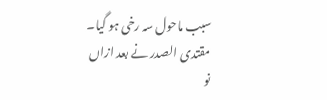سبب ماحول سہ رخی ہو گیا۔
مقتدی الصدر نے بعد ازاں نو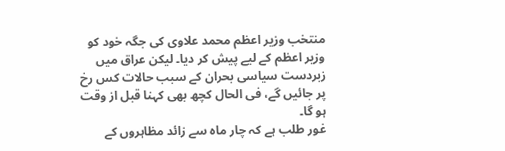منتخب وزیر اعظم محمد علاوی کی جگہ خود کو وزیر اعظم کے لیے پیش کر دیا۔ لیکن عراق میں زبردست سیاسی بحران کے سبب حالات کس رخ پر جائیں گے، فی الحال کچھ بھی کہنا قبل از وقت ہو گا۔
غور طلب ہے کہ چار ماہ سے زائد مظاہروں کے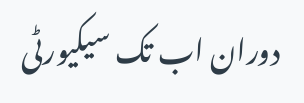دوران اب تک سیکیورٹی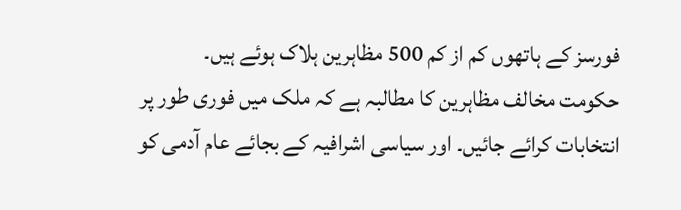فورسز کے ہاتھوں کم از کم 500 مظاہرین ہلاک ہوئے ہیں۔
حکومت مخالف مظاہرین کا مطالبہ ہے کہ ملک میں فوری طور پر انتخابات کرائے جائیں۔ اور سیاسی اشرافیہ کے بجائے عام آدمی کو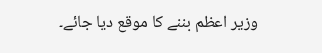وزیر اعظم بننے کا موقع دیا جائے۔